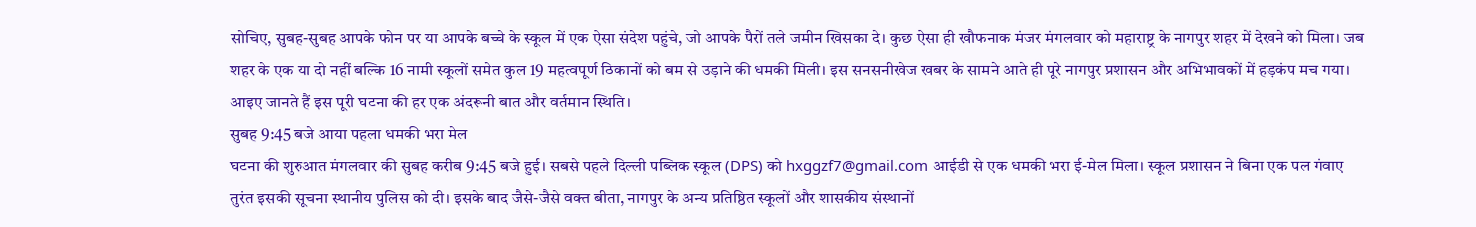सोचिए, सुबह-सुबह आपके फोन पर या आपके बच्चे के स्कूल में एक ऐसा संदेश पहुंचे, जो आपके पैरों तले जमीन खिसका दे। कुछ ऐसा ही खौफनाक मंजर मंगलवार को महाराष्ट्र के नागपुर शहर में देखने को मिला। जब शहर के एक या दो नहीं बल्कि 16 नामी स्कूलों समेत कुल 19 महत्वपूर्ण ठिकानों को बम से उड़ाने की धमकी मिली। इस सनसनीखेज खबर के सामने आते ही पूरे नागपुर प्रशासन और अभिभावकों में हड़कंप मच गया। आइए जानते हैं इस पूरी घटना की हर एक अंदरूनी बात और वर्तमान स्थिति।
सुबह 9:45 बजे आया पहला धमकी भरा मेल
घटना की शुरुआत मंगलवार की सुबह करीब 9:45 बजे हुई। सबसे पहले दिल्ली पब्लिक स्कूल (DPS) को hxggzf7@gmail.com आईडी से एक धमकी भरा ई-मेल मिला। स्कूल प्रशासन ने बिना एक पल गंवाए तुरंत इसकी सूचना स्थानीय पुलिस को दी। इसके बाद जैसे-जैसे वक्त बीता, नागपुर के अन्य प्रतिष्ठित स्कूलों और शासकीय संस्थानों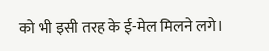को भी इसी तरह के ई-मेल मिलने लगे।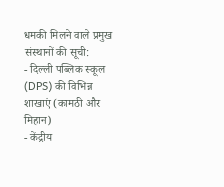धमकी मिलने वाले प्रमुख संस्थानों की सूची:
- दिल्ली पब्लिक स्कूल (DPS) की विभिन्न शाखाएं (कामठी और मिहान)
- केंद्रीय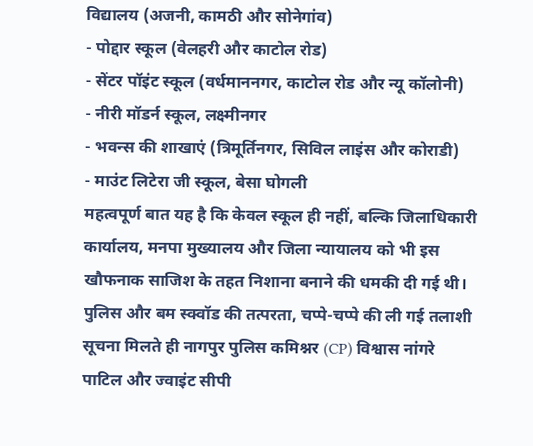विद्यालय (अजनी, कामठी और सोनेगांव)
- पोद्दार स्कूल (वेलहरी और काटोल रोड)
- सेंटर पॉइंट स्कूल (वर्धमाननगर, काटोल रोड और न्यू कॉलोनी)
- नीरी मॉडर्न स्कूल, लक्ष्मीनगर
- भवन्स की शाखाएं (त्रिमूर्तिनगर, सिविल लाइंस और कोराडी)
- माउंट लिटेरा जी स्कूल, बेसा घोगली
महत्वपूर्ण बात यह है कि केवल स्कूल ही नहीं, बल्कि जिलाधिकारी कार्यालय, मनपा मुख्यालय और जिला न्यायालय को भी इस खौफनाक साजिश के तहत निशाना बनाने की धमकी दी गई थी।
पुलिस और बम स्क्वॉड की तत्परता, चप्पे-चप्पे की ली गई तलाशी
सूचना मिलते ही नागपुर पुलिस कमिश्नर (CP) विश्वास नांगरे पाटिल और ज्वाइंट सीपी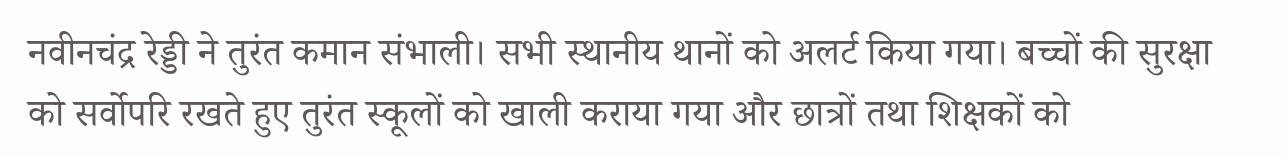नवीनचंद्र रेड्डी ने तुरंत कमान संभाली। सभी स्थानीय थानों को अलर्ट किया गया। बच्चों की सुरक्षा को सर्वोपरि रखते हुए तुरंत स्कूलों को खाली कराया गया और छात्रों तथा शिक्षकों को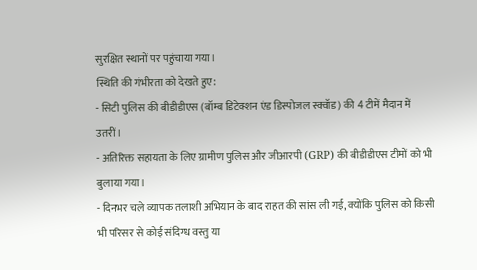सुरक्षित स्थानों पर पहुंचाया गया।
स्थिति की गंभीरता को देखते हुए:
- सिटी पुलिस की बीडीडीएस (बॉम्ब डिटेक्शन एंड डिस्पोजल स्क्वॉड) की 4 टीमें मैदान में उतरीं।
- अतिरिक्त सहायता के लिए ग्रामीण पुलिस और जीआरपी (GRP) की बीडीडीएस टीमों को भी बुलाया गया।
- दिनभर चले व्यापक तलाशी अभियान के बाद राहत की सांस ली गई, क्योंकि पुलिस को किसी भी परिसर से कोई संदिग्ध वस्तु या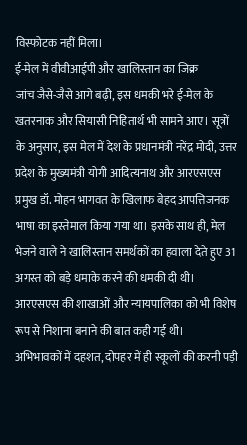विस्फोटक नहीं मिला।
ई-मेल में वीवीआईपी और खालिस्तान का जिक्र
जांच जैसे-जैसे आगे बढ़ी, इस धमकी भरे ई-मेल के खतरनाक और सियासी निहितार्थ भी सामने आए। सूत्रों के अनुसार, इस मेल में देश के प्रधानमंत्री नरेंद्र मोदी, उत्तर प्रदेश के मुख्यमंत्री योगी आदित्यनाथ और आरएसएस प्रमुख डॉ. मोहन भागवत के खिलाफ बेहद आपत्तिजनक भाषा का इस्तेमाल किया गया था। इसके साथ ही, मेल भेजने वाले ने खालिस्तान समर्थकों का हवाला देते हुए 31 अगस्त को बड़े धमाके करने की धमकी दी थी। आरएसएस की शाखाओं और न्यायपालिका को भी विशेष रूप से निशाना बनाने की बात कही गई थी।
अभिभावकों में दहशत, दोपहर में ही स्कूलों की करनी पड़ी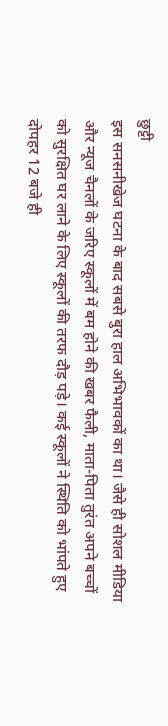छुट्टी
इस सनसनीखेज घटना के बाद सबसे बुरा हाल अभिभावकों का था। जैसे ही सोशल मीडिया और न्यूज चैनलों के जरिए स्कूलों में बम होने की खबर फैली, माता-पिता तुरंत अपने बच्चों को सुरक्षित घर लाने के लिए स्कूलों की तरफ दौड़ पड़े। कई स्कूलों ने स्थिति को भांपते हुए दोपहर 12 बजे ही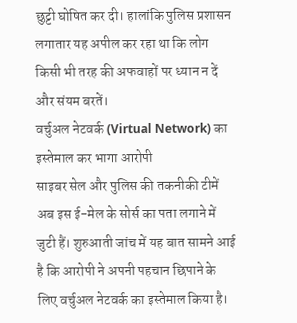छुट्टी घोषित कर दी। हालांकि पुलिस प्रशासन लगातार यह अपील कर रहा था कि लोग किसी भी तरह की अफवाहों पर ध्यान न दें और संयम बरतें।
वर्चुअल नेटवर्क (Virtual Network) का इस्तेमाल कर भागा आरोपी
साइबर सेल और पुलिस की तकनीकी टीमें अब इस ई-मेल के सोर्स का पता लगाने में जुटी हैं। शुरुआती जांच में यह बात सामने आई है कि आरोपी ने अपनी पहचान छिपाने के लिए वर्चुअल नेटवर्क का इस्तेमाल किया है।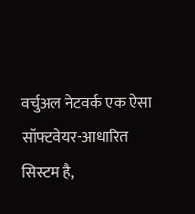वर्चुअल नेटवर्क एक ऐसा सॉफ्टवेयर-आधारित सिस्टम है,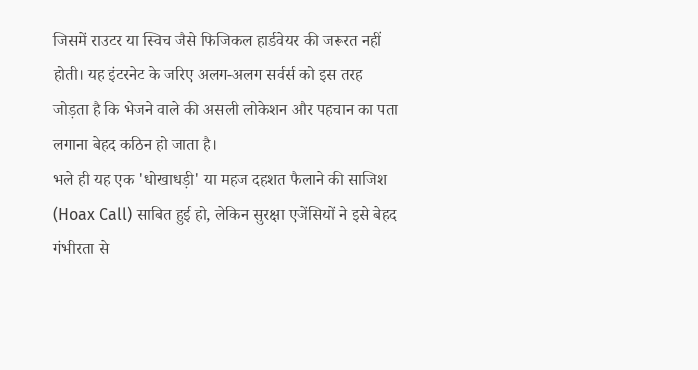जिसमें राउटर या स्विच जैसे फिजिकल हार्डवेयर की जरूरत नहीं होती। यह इंटरनेट के जरिए अलग-अलग सर्वर्स को इस तरह जोड़ता है कि भेजने वाले की असली लोकेशन और पहचान का पता लगाना बेहद कठिन हो जाता है।
भले ही यह एक 'धोखाधड़ी' या महज दहशत फैलाने की साजिश (Hoax Call) साबित हुई हो, लेकिन सुरक्षा एजेंसियों ने इसे बेहद गंभीरता से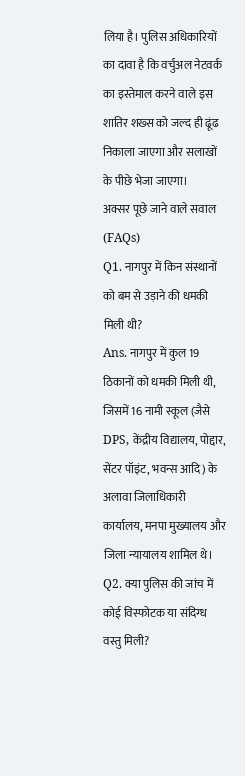लिया है। पुलिस अधिकारियों का दावा है कि वर्चुअल नेटवर्क का इस्तेमाल करने वाले इस शातिर शख्स को जल्द ही ढूंढ निकाला जाएगा और सलाखों के पीछे भेजा जाएगा।
अक्सर पूछे जाने वाले सवाल (FAQs)
Q1. नागपुर में किन संस्थानों को बम से उड़ाने की धमकी मिली थी?
Ans. नागपुर में कुल 19 ठिकानों को धमकी मिली थी, जिसमें 16 नामी स्कूल (जैसे DPS, केंद्रीय विद्यालय, पोद्दार, सेंटर पॉइंट, भवन्स आदि) के अलावा जिलाधिकारी कार्यालय, मनपा मुख्यालय और जिला न्यायालय शामिल थे।
Q2. क्या पुलिस की जांच में कोई विस्फोटक या संदिग्ध वस्तु मिली?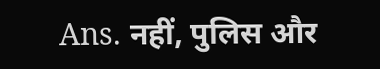Ans. नहीं, पुलिस और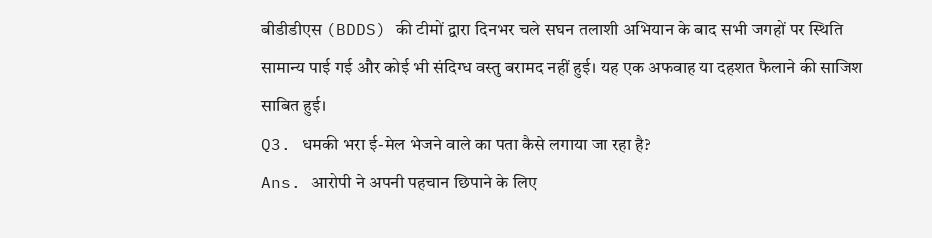बीडीडीएस (BDDS) की टीमों द्वारा दिनभर चले सघन तलाशी अभियान के बाद सभी जगहों पर स्थिति सामान्य पाई गई और कोई भी संदिग्ध वस्तु बरामद नहीं हुई। यह एक अफवाह या दहशत फैलाने की साजिश साबित हुई।
Q3. धमकी भरा ई-मेल भेजने वाले का पता कैसे लगाया जा रहा है?
Ans. आरोपी ने अपनी पहचान छिपाने के लिए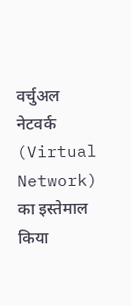वर्चुअल नेटवर्क (Virtual Network) का इस्तेमाल किया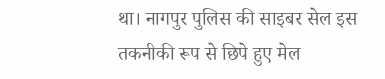था। नागपुर पुलिस की साइबर सेल इस तकनीकी रूप से छिपे हुए मेल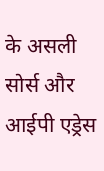के असली सोर्स और आईपी एड्रेस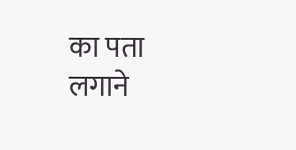का पता लगाने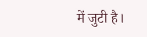में जुटी है।